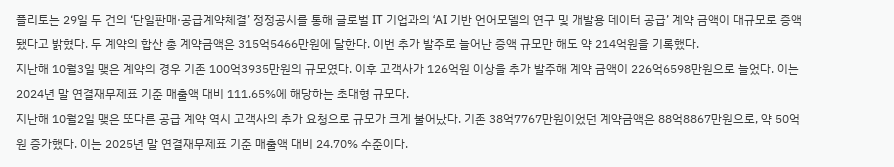플리토는 29일 두 건의 ‘단일판매·공급계약체결’ 정정공시를 통해 글로벌 IT 기업과의 ‘AI 기반 언어모델의 연구 및 개발용 데이터 공급’ 계약 금액이 대규모로 증액됐다고 밝혔다. 두 계약의 합산 총 계약금액은 315억5466만원에 달한다. 이번 추가 발주로 늘어난 증액 규모만 해도 약 214억원을 기록했다.
지난해 10월3일 맺은 계약의 경우 기존 100억3935만원의 규모였다. 이후 고객사가 126억원 이상을 추가 발주해 계약 금액이 226억6598만원으로 늘었다. 이는 2024년 말 연결재무제표 기준 매출액 대비 111.65%에 해당하는 초대형 규모다.
지난해 10월2일 맺은 또다른 공급 계약 역시 고객사의 추가 요청으로 규모가 크게 불어났다. 기존 38억7767만원이었던 계약금액은 88억8867만원으로, 약 50억원 증가했다. 이는 2025년 말 연결재무제표 기준 매출액 대비 24.70% 수준이다.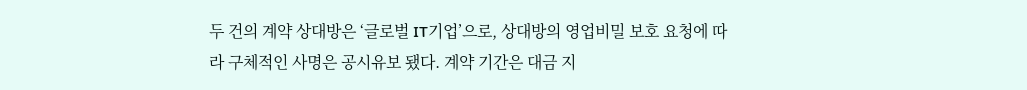두 건의 계약 상대방은 ‘글로벌 IT기업’으로, 상대방의 영업비밀 보호 요청에 따라 구체적인 사명은 공시유보 됐다. 계약 기간은 대금 지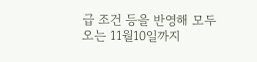급 조건 등을 반영해 모두 오는 11월10일까지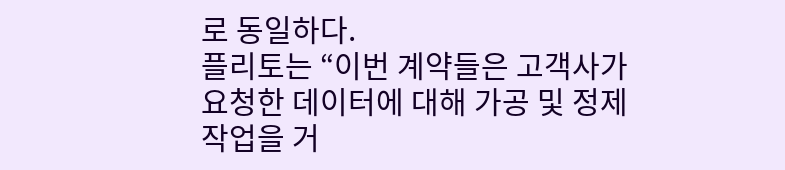로 동일하다.
플리토는 “이번 계약들은 고객사가 요청한 데이터에 대해 가공 및 정제 작업을 거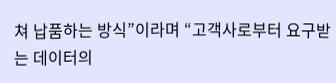쳐 납품하는 방식”이라며 “고객사로부터 요구받는 데이터의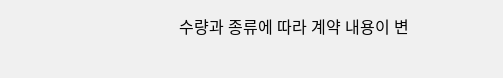수량과 종류에 따라 계약 내용이 변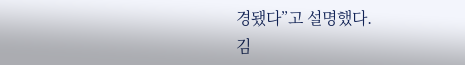경됐다”고 설명했다.
김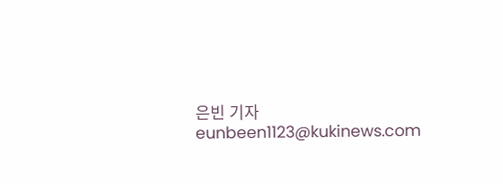은빈 기자 eunbeen1123@kukinews.com